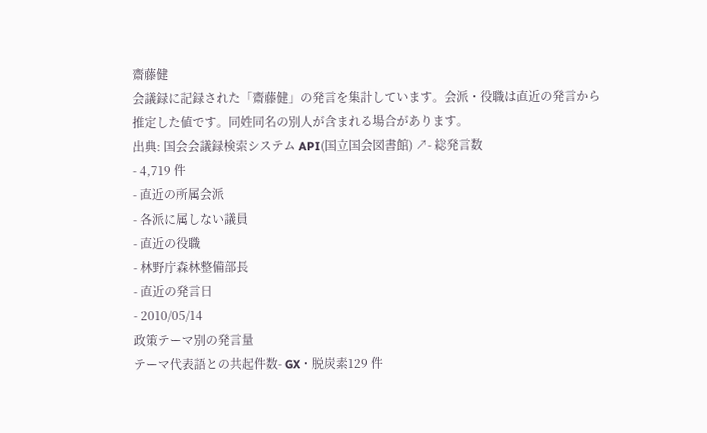齋藤健
会議録に記録された「齋藤健」の発言を集計しています。会派・役職は直近の発言から推定した値です。同姓同名の別人が含まれる場合があります。
出典: 国会会議録検索システム API(国立国会図書館) ↗- 総発言数
- 4,719 件
- 直近の所属会派
- 各派に属しない議員
- 直近の役職
- 林野庁森林整備部長
- 直近の発言日
- 2010/05/14
政策テーマ別の発言量
テーマ代表語との共起件数- GX・脱炭素129 件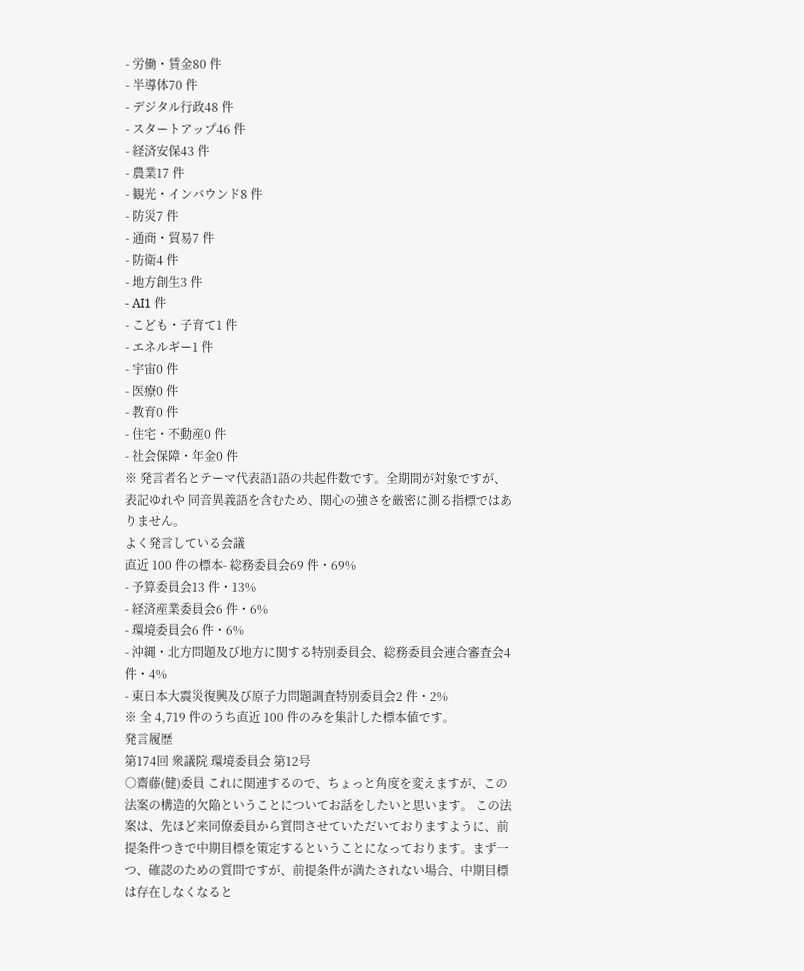- 労働・賃金80 件
- 半導体70 件
- デジタル行政48 件
- スタートアップ46 件
- 経済安保43 件
- 農業17 件
- 観光・インバウンド8 件
- 防災7 件
- 通商・貿易7 件
- 防衛4 件
- 地方創生3 件
- AI1 件
- こども・子育て1 件
- エネルギー1 件
- 宇宙0 件
- 医療0 件
- 教育0 件
- 住宅・不動産0 件
- 社会保障・年金0 件
※ 発言者名とテーマ代表語1語の共起件数です。全期間が対象ですが、表記ゆれや 同音異義語を含むため、関心の強さを厳密に測る指標ではありません。
よく発言している会議
直近 100 件の標本- 総務委員会69 件・69%
- 予算委員会13 件・13%
- 経済産業委員会6 件・6%
- 環境委員会6 件・6%
- 沖縄・北方問題及び地方に関する特別委員会、総務委員会連合審査会4 件・4%
- 東日本大震災復興及び原子力問題調査特別委員会2 件・2%
※ 全 4,719 件のうち直近 100 件のみを集計した標本値です。
発言履歴
第174回 衆議院 環境委員会 第12号
○齋藤(健)委員 これに関連するので、ちょっと角度を変えますが、この法案の構造的欠陥ということについてお話をしたいと思います。 この法案は、先ほど来同僚委員から質問させていただいておりますように、前提条件つきで中期目標を策定するということになっております。まず一つ、確認のための質問ですが、前提条件が満たされない場合、中期目標は存在しなくなると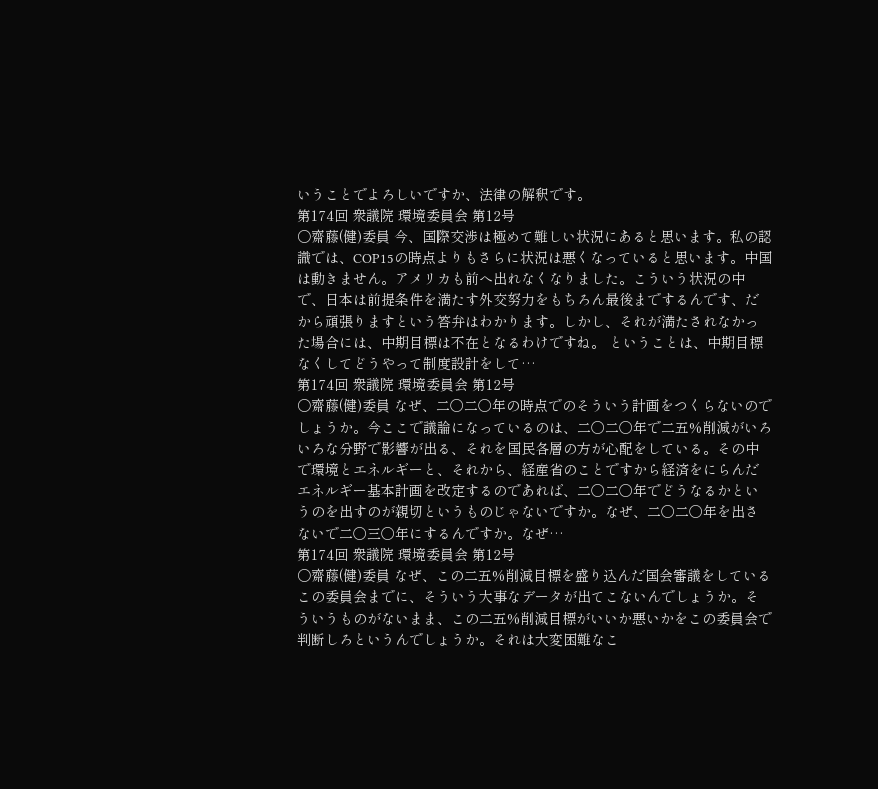いうことでよろしいですか、法律の解釈です。
第174回 衆議院 環境委員会 第12号
○齋藤(健)委員 今、国際交渉は極めて難しい状況にあると思います。私の認識では、COP15の時点よりもさらに状況は悪くなっていると思います。中国は動きません。アメリカも前へ出れなくなりました。こういう状況の中で、日本は前提条件を満たす外交努力をもちろん最後までするんです、だから頑張りますという答弁はわかります。しかし、それが満たされなかった場合には、中期目標は不在となるわけですね。 ということは、中期目標なくしてどうやって制度設計をして…
第174回 衆議院 環境委員会 第12号
○齋藤(健)委員 なぜ、二〇二〇年の時点でのそういう計画をつくらないのでしょうか。今ここで議論になっているのは、二〇二〇年で二五%削減がいろいろな分野で影響が出る、それを国民各層の方が心配をしている。その中で環境とエネルギーと、それから、経産省のことですから経済をにらんだエネルギー基本計画を改定するのであれば、二〇二〇年でどうなるかというのを出すのが親切というものじゃないですか。なぜ、二〇二〇年を出さないで二〇三〇年にするんですか。なぜ…
第174回 衆議院 環境委員会 第12号
○齋藤(健)委員 なぜ、この二五%削減目標を盛り込んだ国会審議をしているこの委員会までに、そういう大事なデータが出てこないんでしょうか。そういうものがないまま、この二五%削減目標がいいか悪いかをこの委員会で判断しろというんでしょうか。それは大変困難なこ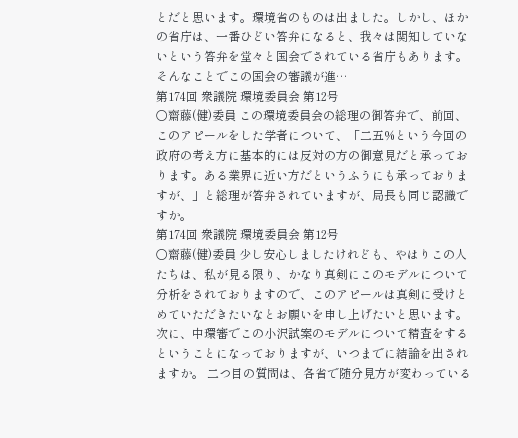とだと思います。環境省のものは出ました。しかし、ほかの省庁は、一番ひどい答弁になると、我々は関知していないという答弁を堂々と国会でされている省庁もあります。 そんなことでこの国会の審議が進…
第174回 衆議院 環境委員会 第12号
○齋藤(健)委員 この環境委員会の総理の御答弁で、前回、このアピールをした学者について、「二五%という今回の政府の考え方に基本的には反対の方の御意見だと承っております。ある業界に近い方だというふうにも承っておりますが、」と総理が答弁されていますが、局長も同じ認識ですか。
第174回 衆議院 環境委員会 第12号
○齋藤(健)委員 少し安心しましたけれども、やはりこの人たちは、私が見る限り、かなり真剣にこのモデルについて分析をされておりますので、このアピールは真剣に受けとめていただきたいなとお願いを申し上げたいと思います。 次に、中環審でこの小沢試案のモデルについて精査をするということになっておりますが、いつまでに結論を出されますか。 二つ目の質問は、各省で随分見方が変わっている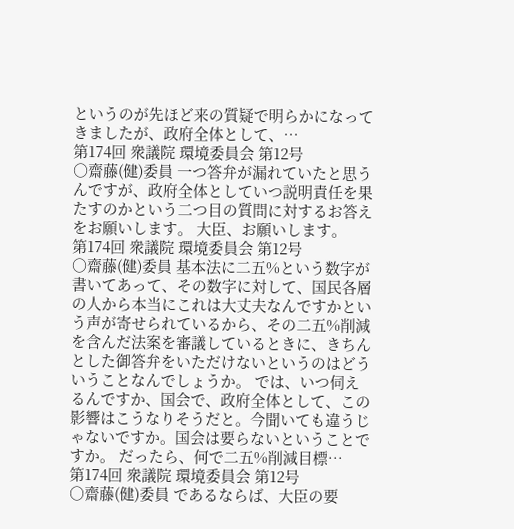というのが先ほど来の質疑で明らかになってきましたが、政府全体として、…
第174回 衆議院 環境委員会 第12号
○齋藤(健)委員 一つ答弁が漏れていたと思うんですが、政府全体としていつ説明責任を果たすのかという二つ目の質問に対するお答えをお願いします。 大臣、お願いします。
第174回 衆議院 環境委員会 第12号
○齋藤(健)委員 基本法に二五%という数字が書いてあって、その数字に対して、国民各層の人から本当にこれは大丈夫なんですかという声が寄せられているから、その二五%削減を含んだ法案を審議しているときに、きちんとした御答弁をいただけないというのはどういうことなんでしょうか。 では、いつ伺えるんですか、国会で、政府全体として、この影響はこうなりそうだと。今聞いても違うじゃないですか。国会は要らないということですか。 だったら、何で二五%削減目標…
第174回 衆議院 環境委員会 第12号
○齋藤(健)委員 であるならば、大臣の要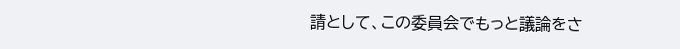請として、この委員会でもっと議論をさ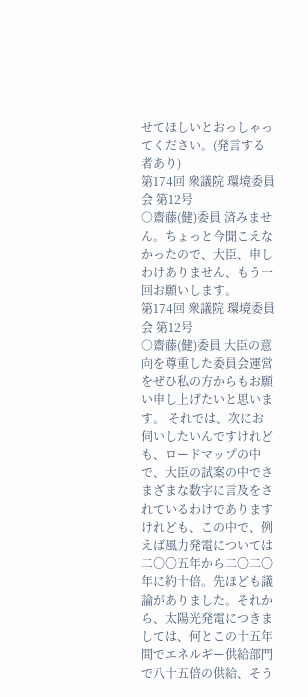せてほしいとおっしゃってください。(発言する者あり)
第174回 衆議院 環境委員会 第12号
○齋藤(健)委員 済みません。ちょっと今聞こえなかったので、大臣、申しわけありません、もう一回お願いします。
第174回 衆議院 環境委員会 第12号
○齋藤(健)委員 大臣の意向を尊重した委員会運営をぜひ私の方からもお願い申し上げたいと思います。 それでは、次にお伺いしたいんですけれども、ロードマップの中で、大臣の試案の中でさまざまな数字に言及をされているわけでありますけれども、この中で、例えば風力発電については二〇〇五年から二〇二〇年に約十倍。先ほども議論がありました。それから、太陽光発電につきましては、何とこの十五年間でエネルギー供給部門で八十五倍の供給、そう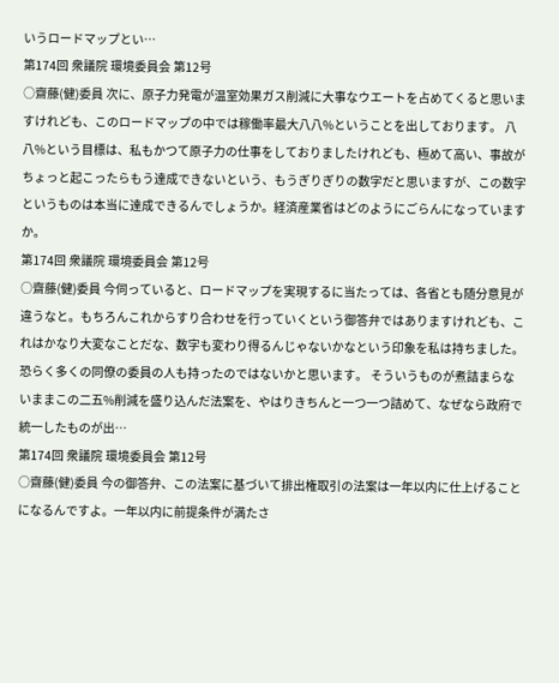いうロードマップとい…
第174回 衆議院 環境委員会 第12号
○齋藤(健)委員 次に、原子力発電が温室効果ガス削減に大事なウエートを占めてくると思いますけれども、このロードマップの中では稼働率最大八八%ということを出しております。 八八%という目標は、私もかつて原子力の仕事をしておりましたけれども、極めて高い、事故がちょっと起こったらもう達成できないという、もうぎりぎりの数字だと思いますが、この数字というものは本当に達成できるんでしょうか。経済産業省はどのようにごらんになっていますか。
第174回 衆議院 環境委員会 第12号
○齋藤(健)委員 今伺っていると、ロードマップを実現するに当たっては、各省とも随分意見が違うなと。もちろんこれからすり合わせを行っていくという御答弁ではありますけれども、これはかなり大変なことだな、数字も変わり得るんじゃないかなという印象を私は持ちました。恐らく多くの同僚の委員の人も持ったのではないかと思います。 そういうものが煮詰まらないままこの二五%削減を盛り込んだ法案を、やはりきちんと一つ一つ詰めて、なぜなら政府で統一したものが出…
第174回 衆議院 環境委員会 第12号
○齋藤(健)委員 今の御答弁、この法案に基づいて排出権取引の法案は一年以内に仕上げることになるんですよ。一年以内に前提条件が満たさ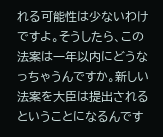れる可能性は少ないわけですよ。そうしたら、この法案は一年以内にどうなっちゃうんですか。新しい法案を大臣は提出されるということになるんです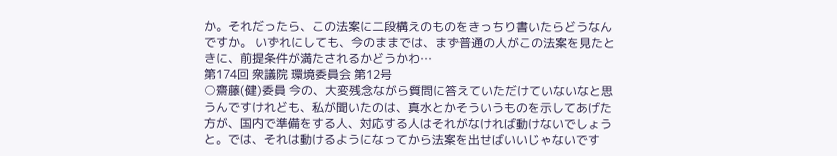か。それだったら、この法案に二段構えのものをきっちり書いたらどうなんですか。 いずれにしても、今のままでは、まず普通の人がこの法案を見たときに、前提条件が満たされるかどうかわ…
第174回 衆議院 環境委員会 第12号
○齋藤(健)委員 今の、大変残念ながら質問に答えていただけていないなと思うんですけれども、私が聞いたのは、真水とかそういうものを示してあげた方が、国内で準備をする人、対応する人はそれがなければ動けないでしょうと。では、それは動けるようになってから法案を出せばいいじゃないです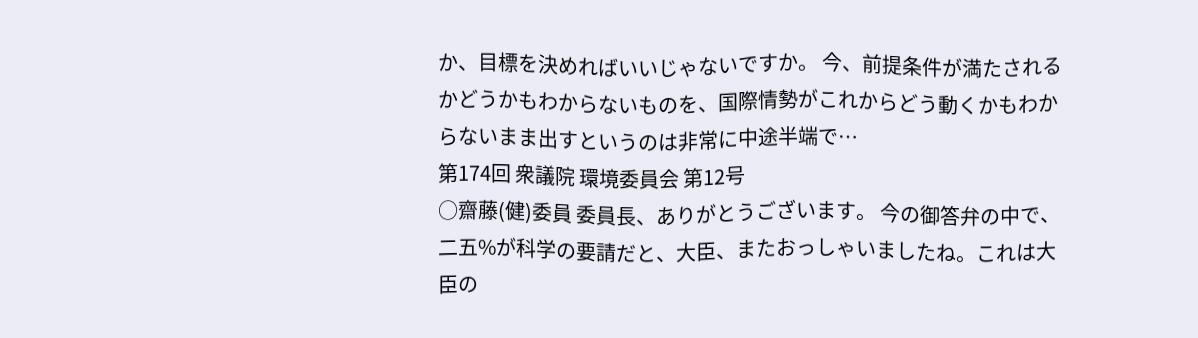か、目標を決めればいいじゃないですか。 今、前提条件が満たされるかどうかもわからないものを、国際情勢がこれからどう動くかもわからないまま出すというのは非常に中途半端で…
第174回 衆議院 環境委員会 第12号
○齋藤(健)委員 委員長、ありがとうございます。 今の御答弁の中で、二五%が科学の要請だと、大臣、またおっしゃいましたね。これは大臣の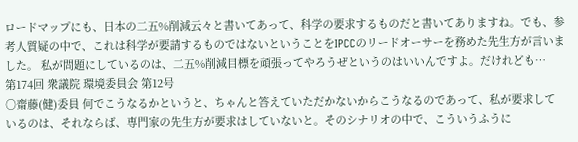ロードマップにも、日本の二五%削減云々と書いてあって、科学の要求するものだと書いてありますね。でも、参考人質疑の中で、これは科学が要請するものではないということをIPCCのリードオーサーを務めた先生方が言いました。 私が問題にしているのは、二五%削減目標を頑張ってやろうぜというのはいいんですよ。だけれども…
第174回 衆議院 環境委員会 第12号
○齋藤(健)委員 何でこうなるかというと、ちゃんと答えていただかないからこうなるのであって、私が要求しているのは、それならば、専門家の先生方が要求はしていないと。そのシナリオの中で、こういうふうに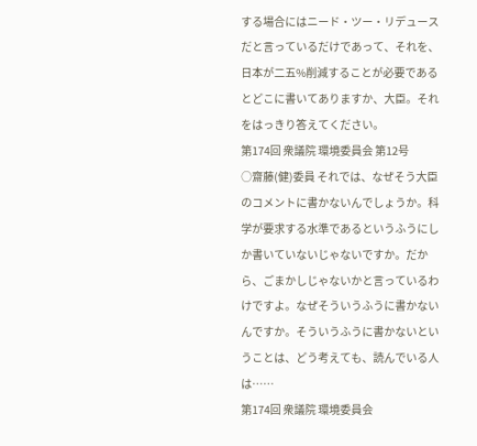する場合にはニード・ツー・リデュースだと言っているだけであって、それを、日本が二五%削減することが必要であるとどこに書いてありますか、大臣。それをはっきり答えてください。
第174回 衆議院 環境委員会 第12号
○齋藤(健)委員 それでは、なぜそう大臣のコメントに書かないんでしょうか。科学が要求する水準であるというふうにしか書いていないじゃないですか。だから、ごまかしじゃないかと言っているわけですよ。なぜそういうふうに書かないんですか。そういうふうに書かないということは、どう考えても、読んでいる人は……
第174回 衆議院 環境委員会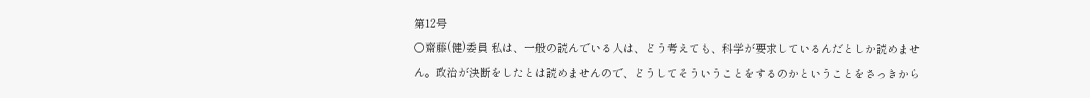第12号
○齋藤(健)委員 私は、一般の読んでいる人は、どう考えても、科学が要求しているんだとしか読めません。政治が決断をしたとは読めませんので、どうしてそういうことをするのかということをさっきから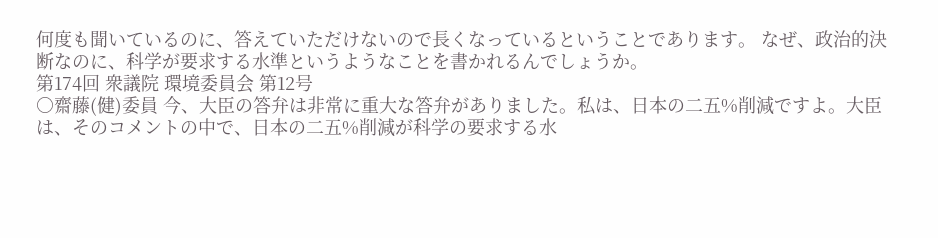何度も聞いているのに、答えていただけないので長くなっているということであります。 なぜ、政治的決断なのに、科学が要求する水準というようなことを書かれるんでしょうか。
第174回 衆議院 環境委員会 第12号
○齋藤(健)委員 今、大臣の答弁は非常に重大な答弁がありました。私は、日本の二五%削減ですよ。大臣は、そのコメントの中で、日本の二五%削減が科学の要求する水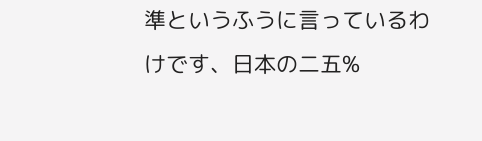準というふうに言っているわけです、日本の二五%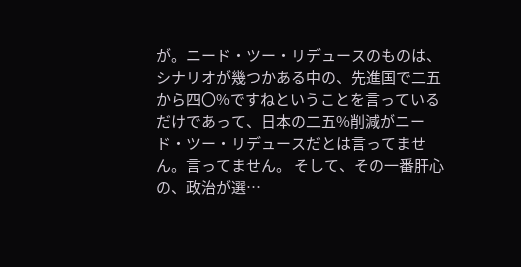が。ニード・ツー・リデュースのものは、シナリオが幾つかある中の、先進国で二五から四〇%ですねということを言っているだけであって、日本の二五%削減がニード・ツー・リデュースだとは言ってません。言ってません。 そして、その一番肝心の、政治が選…